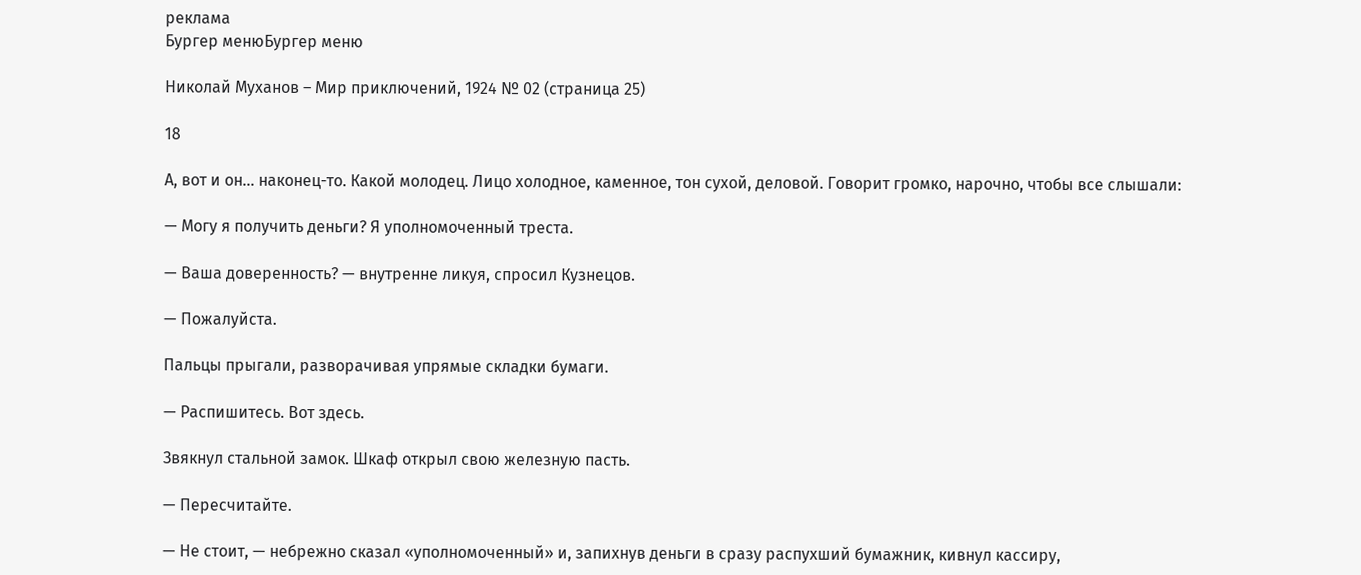реклама
Бургер менюБургер меню

Николай Муханов – Мир приключений, 1924 № 02 (страница 25)

18

А, вот и он… наконец-то. Какой молодец. Лицо холодное, каменное, тон сухой, деловой. Говорит громко, нарочно, чтобы все слышали:

— Могу я получить деньги? Я уполномоченный треста.

— Ваша доверенность? — внутренне ликуя, спросил Кузнецов.

— Пожалуйста.

Пальцы прыгали, разворачивая упрямые складки бумаги.

— Распишитесь. Вот здесь.

Звякнул стальной замок. Шкаф открыл свою железную пасть.

— Пересчитайте.

— Не стоит, — небрежно сказал «уполномоченный» и, запихнув деньги в сразу распухший бумажник, кивнул кассиру,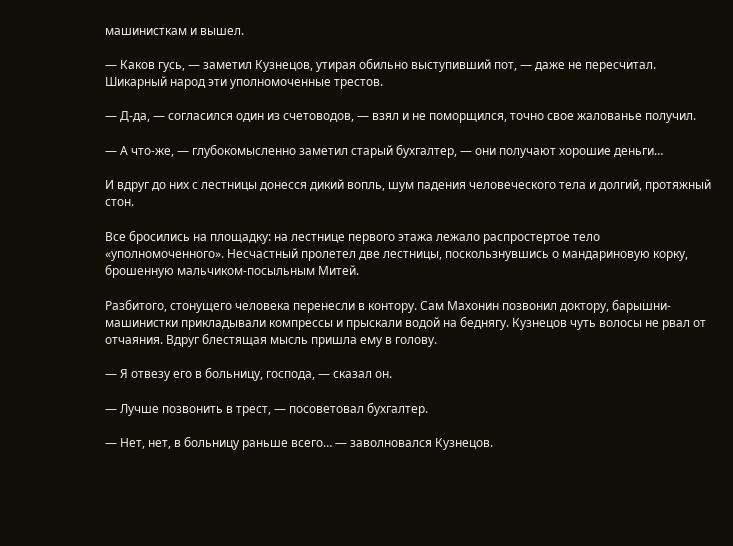машинисткам и вышел.

— Каков гусь, — заметил Кузнецов, утирая обильно выступивший пот, — даже не пересчитал. Шикарный народ эти уполномоченные трестов.

— Д-да, — согласился один из счетоводов, — взял и не поморщился, точно свое жалованье получил.

— А что-же, — глубокомысленно заметил старый бухгалтер, — они получают хорошие деньги…

И вдруг до них с лестницы донесся дикий вопль, шум падения человеческого тела и долгий, протяжный стон.

Все бросились на площадку: на лестнице первого этажа лежало распростертое тело «уполномоченного». Несчастный пролетел две лестницы, поскользнувшись о мандариновую корку, брошенную мальчиком-посыльным Митей.

Разбитого, стонущего человека перенесли в контору. Сам Махонин позвонил доктору, барышни-машинистки прикладывали компрессы и прыскали водой на беднягу. Кузнецов чуть волосы не рвал от отчаяния. Вдруг блестящая мысль пришла ему в голову.

— Я отвезу его в больницу, господа, — сказал он.

— Лучше позвонить в трест, — посоветовал бухгалтер.

— Нет, нет, в больницу раньше всего… — заволновался Кузнецов.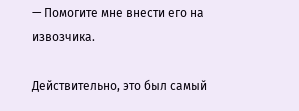— Помогите мне внести его на извозчика.

Действительно, это был самый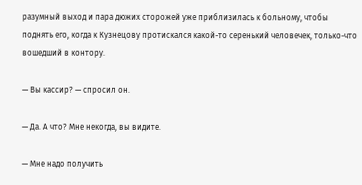разумный выход и пара дюжих сторожей уже приблизилась к больному, чтобы поднять его, когда к Кузнецову протискался какой-то серенький человечек, только-что вошедший в контору.

— Вы кассир? — спросил он.

— Да. А что? Мне некогда, вы видите.

— Мне надо получить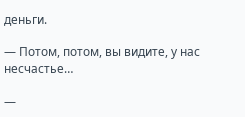деньги.

— Потом, потом, вы видите, у нас несчастье…

—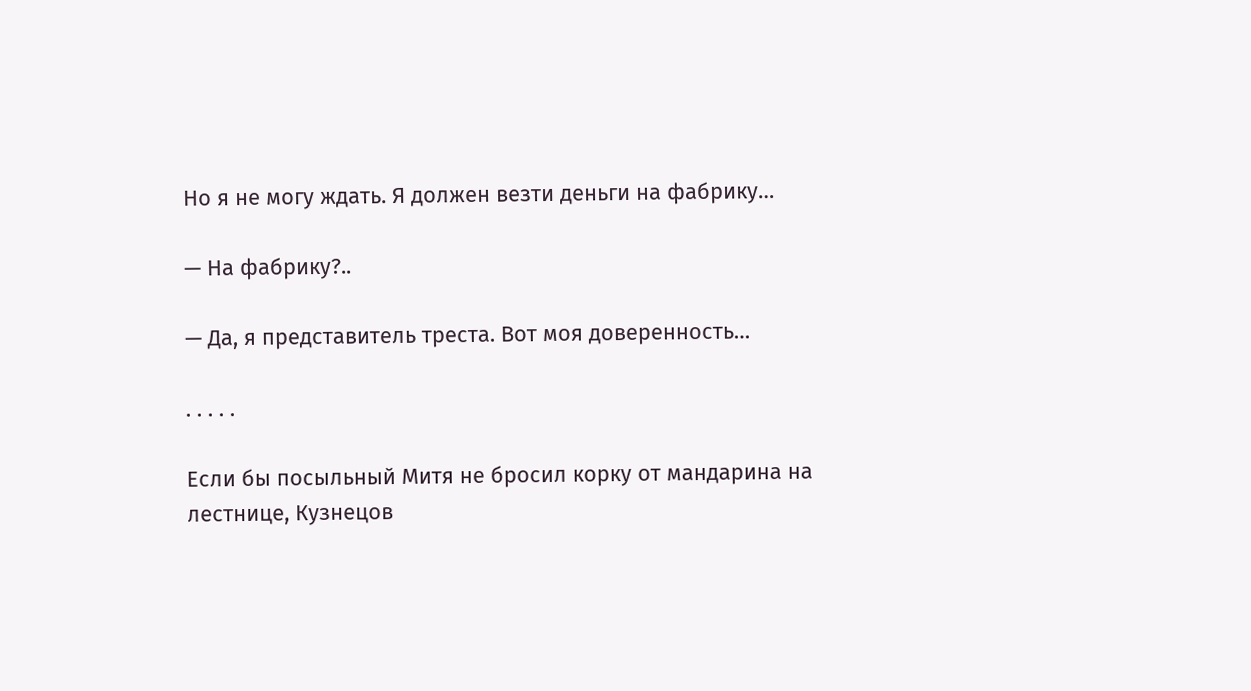Но я не могу ждать. Я должен везти деньги на фабрику…

— На фабрику?..

— Да, я представитель треста. Вот моя доверенность…

. . . . .

Если бы посыльный Митя не бросил корку от мандарина на лестнице, Кузнецов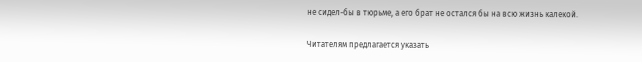не сидел-бы в тюрьме, а его брат не остался бы на всю жизнь калекой.

Читателям предлагается указать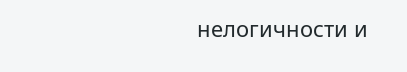нелогичности и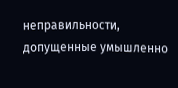неправильности, допущенные умышленно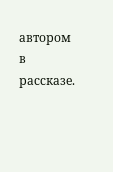автором в рассказе.